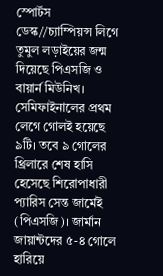স্পোর্টস ডেস্ক//চ্যাম্পিয়ন্স লিগে তুমুল লড়াইয়ের জন্ম দিয়েছে পিএসজি ও বায়ার্ন মিউনিখ। সেমিফাইনালের প্রথম লেগে গোলই হয়েছে ৯টি। তবে ৯ গোলের থ্রিলারে শেষ হাসি হেসেছে শিরোপাধারী প্যারিস সেন্ত জার্মেই (পিএসজি)। জার্মান জায়ান্টদের ৫-৪ গোলে হারিয়ে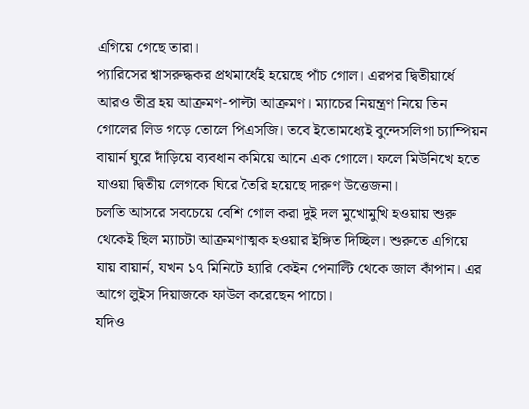এগিয়ে গেছে তারা।
প্যারিসের শ্বাসরুদ্ধকর প্রথমার্ধেই হয়েছে পাঁচ গোল। এরপর দ্বিতীয়ার্ধে আরও তীব্র হয় আক্রমণ-পাল্টা আক্রমণ। ম্যাচের নিয়ন্ত্রণ নিয়ে তিন গোলের লিড গড়ে তোলে পিএসজি। তবে ইতোমধ্যেই বুন্দেসলিগা চ্যাম্পিয়ন বায়ার্ন ঘুরে দাঁড়িয়ে ব্যবধান কমিয়ে আনে এক গোলে। ফলে মিউনিখে হতে যাওয়া দ্বিতীয় লেগকে ঘিরে তৈরি হয়েছে দারুণ উত্তেজনা।
চলতি আসরে সবচেয়ে বেশি গোল করা দুই দল মুখোমুখি হওয়ায় শুরু থেকেই ছিল ম্যাচটা আক্রমণাত্মক হওয়ার ইঙ্গিত দিচ্ছিল। শুরুতে এগিয়ে যায় বায়ার্ন, যখন ১৭ মিনিটে হ্যারি কেইন পেনাল্টি থেকে জাল কাঁপান। এর আগে লুইস দিয়াজকে ফাউল করেছেন পাচো।
যদিও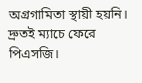অগ্রগামিতা স্থায়ী হয়নি। দ্রুতই ম্যাচে ফেরে পিএসজি।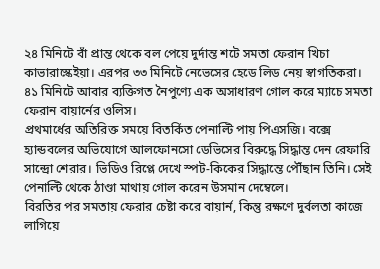২৪ মিনিটে বাঁ প্রান্ত থেকে বল পেয়ে দুর্দান্ত শটে সমতা ফেরান খিচা কাভারাস্কেইয়া। এরপর ৩৩ মিনিটে নেভেসের হেডে লিড নেয় স্বাগতিকরা। ৪১ মিনিটে আবার ব্যক্তিগত নৈপুণ্যে এক অসাধারণ গোল করে ম্যাচে সমতা ফেরান বায়ার্নের ওলিস।
প্রথমার্ধের অতিরিক্ত সময়ে বিতর্কিত পেনাল্টি পায় পিএসজি। বক্সে হ্যান্ডবলের অভিযোগে আলফোনসো ডেভিসের বিরুদ্ধে সিদ্ধান্ত দেন রেফারি সান্দ্রো শেরার। ভিডিও রিপ্লে দেখে স্পট-কিকের সিদ্ধান্তে পৌঁছান তিনি। সেই পেনাল্টি থেকে ঠাণ্ডা মাথায় গোল করেন উসমান দেম্বেলে।
বিরতির পর সমতায় ফেরার চেষ্টা করে বায়ার্ন, কিন্তু রক্ষণে দুর্বলতা কাজে লাগিয়ে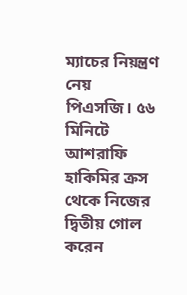ম্যাচের নিয়ন্ত্রণ নেয় পিএসজি। ৫৬ মিনিটে আশরাফি হাকিমির ক্রস থেকে নিজের দ্বিতীয় গোল করেন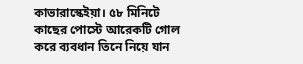কাভারাস্কেইয়া। ৫৮ মিনিটে কাছের পোস্টে আরেকটি গোল করে ব্যবধান তিনে নিয়ে যান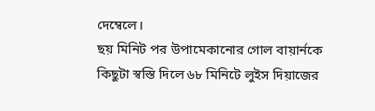দেম্বেলে।
ছয় মিনিট পর উপামেকানোর গোল বায়ার্নকে কিছুটা স্বস্তি দিলে ৬৮ মিনিটে লুইস দিয়াজের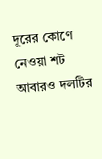দূরের কোণে নেওয়া শট আবারও দলটির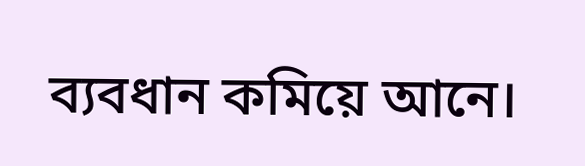ব্যবধান কমিয়ে আনে।